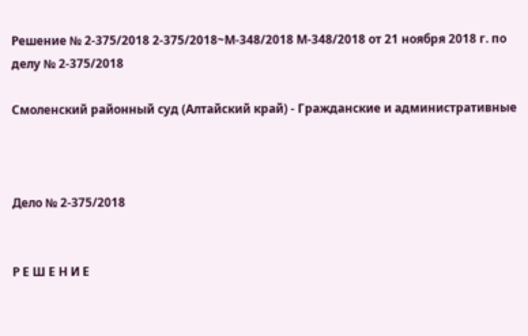Решение № 2-375/2018 2-375/2018~М-348/2018 М-348/2018 от 21 ноября 2018 г. по делу № 2-375/2018

Смоленский районный суд (Алтайский край) - Гражданские и административные



Дело № 2-375/2018


Р Е Ш Е Н И Е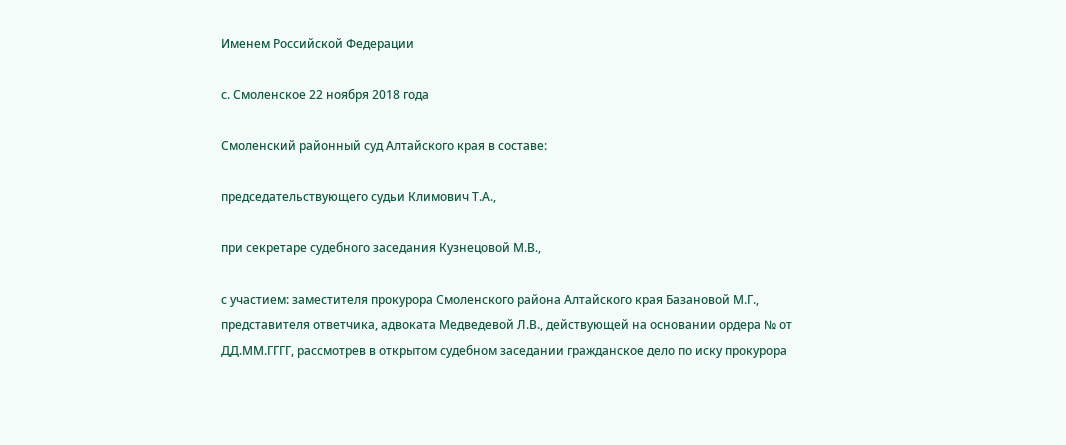Именем Российской Федерации

с. Смоленское 22 ноября 2018 года

Смоленский районный суд Алтайского края в составе:

председательствующего судьи Климович Т.А.,

при секретаре судебного заседания Кузнецовой М.В.,

с участием: заместителя прокурора Смоленского района Алтайского края Базановой М.Г., представителя ответчика, адвоката Медведевой Л.В., действующей на основании ордера № от ДД.ММ.ГГГГ, рассмотрев в открытом судебном заседании гражданское дело по иску прокурора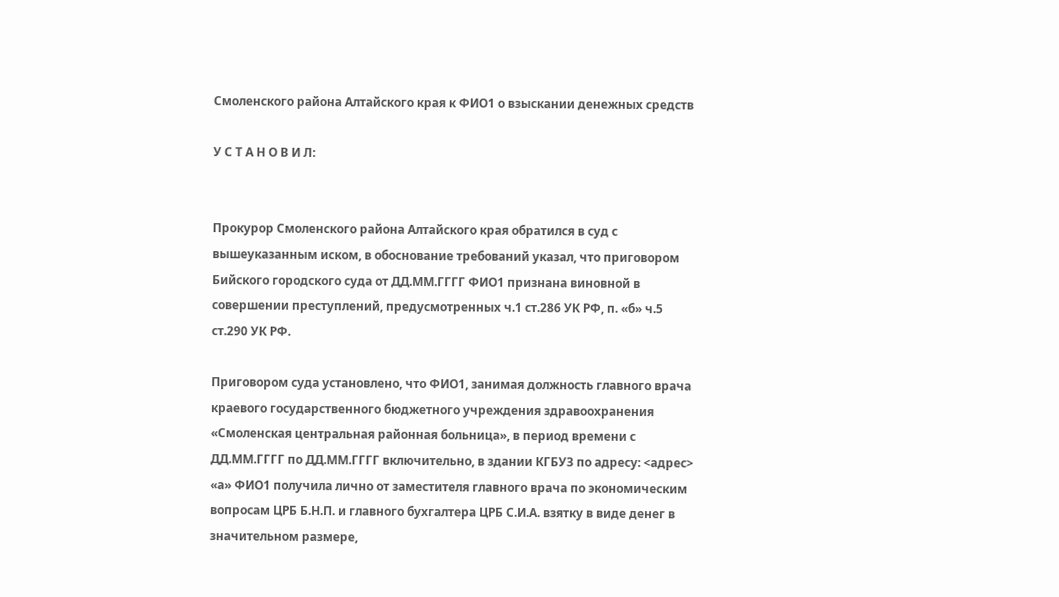Смоленского района Алтайского края к ФИО1 о взыскании денежных средств

У С Т А Н О В И Л:


Прокурор Смоленского района Алтайского края обратился в суд с вышеуказанным иском, в обоснование требований указал, что приговором Бийского городского суда от ДД.ММ.ГГГГ ФИО1 признана виновной в совершении преступлений, предусмотренных ч.1 ст.286 УК РФ, п. «б» ч.5 ст.290 УК РФ.

Приговором суда установлено, что ФИО1, занимая должность главного врача краевого государственного бюджетного учреждения здравоохранения «Смоленская центральная районная больница», в период времени с ДД.ММ.ГГГГ по ДД.ММ.ГГГГ включительно, в здании КГБУЗ по адресу: <адрес> «а» ФИО1 получила лично от заместителя главного врача по экономическим вопросам ЦРБ Б.Н.П. и главного бухгалтера ЦРБ С.И.А. взятку в виде денег в значительном размере,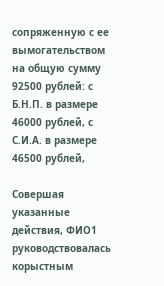сопряженную с ее вымогательством на общую сумму 92500 рублей: с Б.Н.П. в размере 46000 рублей, с С.И.А. в размере 46500 рублей,

Совершая указанные действия, ФИО1 руководствовалась корыстным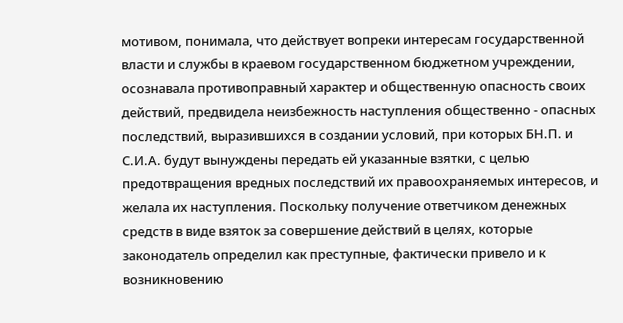мотивом, понимала, что действует вопреки интересам государственной власти и службы в краевом государственном бюджетном учреждении, осознавала противоправный характер и общественную опасность своих действий, предвидела неизбежность наступления общественно - опасных последствий, выразившихся в создании условий, при которых БН.П. и С.И.А. будут вынуждены передать ей указанные взятки, с целью предотвращения вредных последствий их правоохраняемых интересов, и желала их наступления. Поскольку получение ответчиком денежных средств в виде взяток за совершение действий в целях, которые законодатель определил как преступные, фактически привело и к возникновению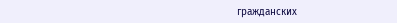гражданских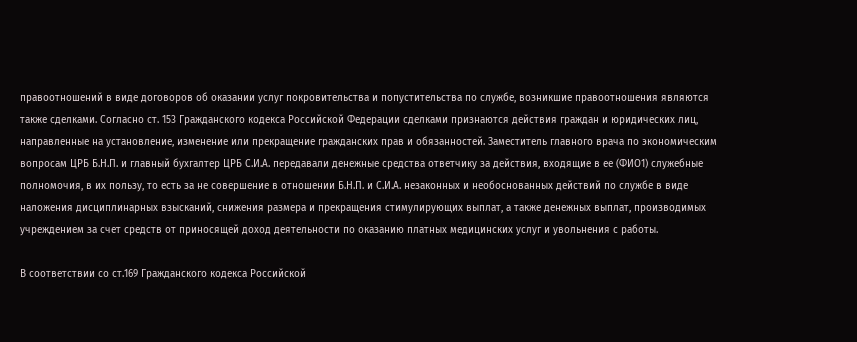правоотношений в виде договоров об оказании услуг покровительства и попустительства по службе, возникшие правоотношения являются также сделками. Согласно ст. 153 Гражданского кодекса Российской Федерации сделками признаются действия граждан и юридических лиц, направленные на установление, изменение или прекращение гражданских прав и обязанностей. Заместитель главного врача по экономическим вопросам ЦРБ Б.Н.П. и главный бухгалтер ЦРБ С.И.А. передавали денежные средства ответчику за действия, входящие в ее (ФИО1) служебные полномочия, в их пользу, то есть за не совершение в отношении Б.Н.П. и С.И.А. незаконных и необоснованных действий по службе в виде наложения дисциплинарных взысканий, снижения размера и прекращения стимулирующих выплат, а также денежных выплат, производимых учреждением за счет средств от приносящей доход деятельности по оказанию платных медицинских услуг и увольнения с работы.

В соответствии со ст.169 Гражданского кодекса Российской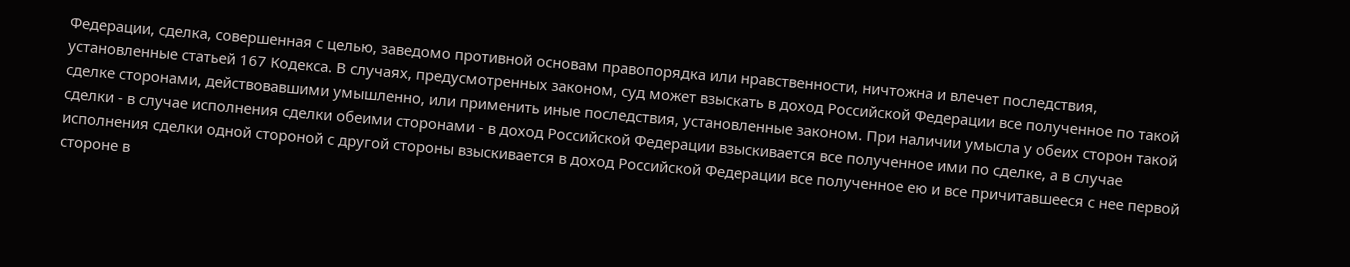Федерации, сделка, совершенная с целью, заведомо противной основам правопорядка или нравственности, ничтожна и влечет последствия, установленные статьей 167 Кодекса. В случаях, предусмотренных законом, суд может взыскать в доход Российской Федерации все полученное по такой сделке сторонами, действовавшими умышленно, или применить иные последствия, установленные законом. При наличии умысла у обеих сторон такой сделки - в случае исполнения сделки обеими сторонами - в доход Российской Федерации взыскивается все полученное ими по сделке, а в случае исполнения сделки одной стороной с другой стороны взыскивается в доход Российской Федерации все полученное ею и все причитавшееся с нее первой стороне в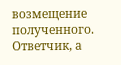возмещение полученного. Ответчик, а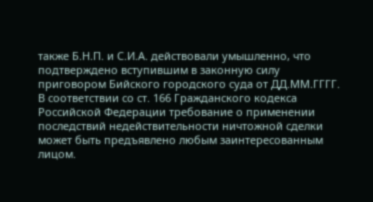также Б.Н.П. и С.И.А. действовали умышленно, что подтверждено вступившим в законную силу приговором Бийского городского суда от ДД.ММ.ГГГГ. В соответствии со ст. 166 Гражданского кодекса Российской Федерации требование о применении последствий недействительности ничтожной сделки может быть предъявлено любым заинтересованным лицом.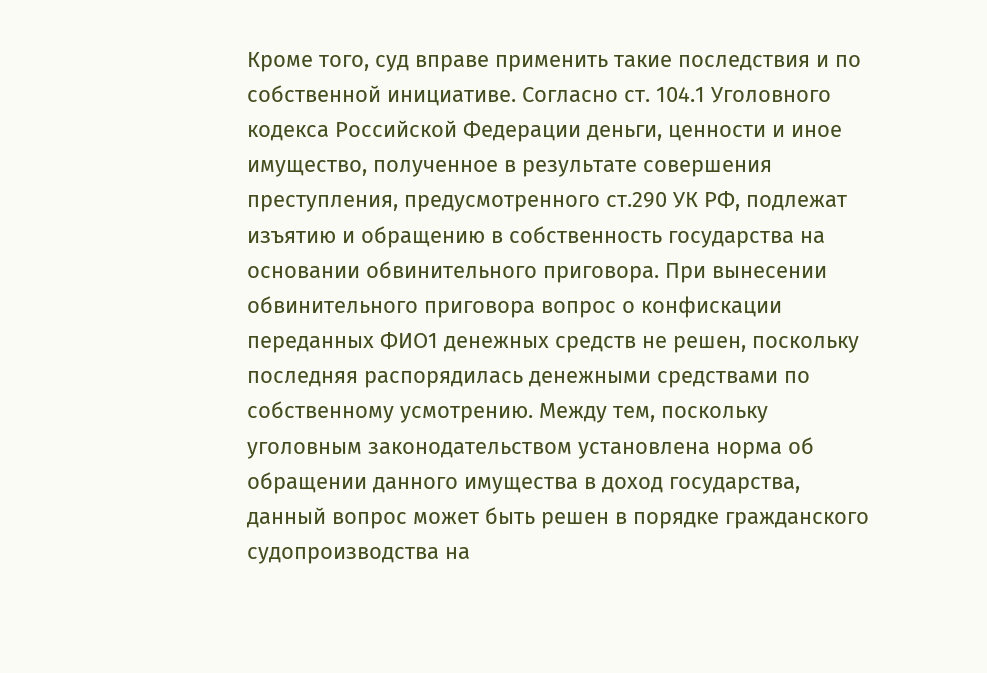Кроме того, суд вправе применить такие последствия и по собственной инициативе. Согласно ст. 104.1 Уголовного кодекса Российской Федерации деньги, ценности и иное имущество, полученное в результате совершения преступления, предусмотренного ст.290 УК РФ, подлежат изъятию и обращению в собственность государства на основании обвинительного приговора. При вынесении обвинительного приговора вопрос о конфискации переданных ФИО1 денежных средств не решен, поскольку последняя распорядилась денежными средствами по собственному усмотрению. Между тем, поскольку уголовным законодательством установлена норма об обращении данного имущества в доход государства, данный вопрос может быть решен в порядке гражданского судопроизводства на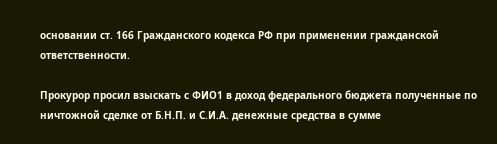основании ст. 166 Гражданского кодекса РФ при применении гражданской ответственности.

Прокурор просил взыскать с ФИО1 в доход федерального бюджета полученные по ничтожной сделке от Б.Н.П. и С.И.А. денежные средства в сумме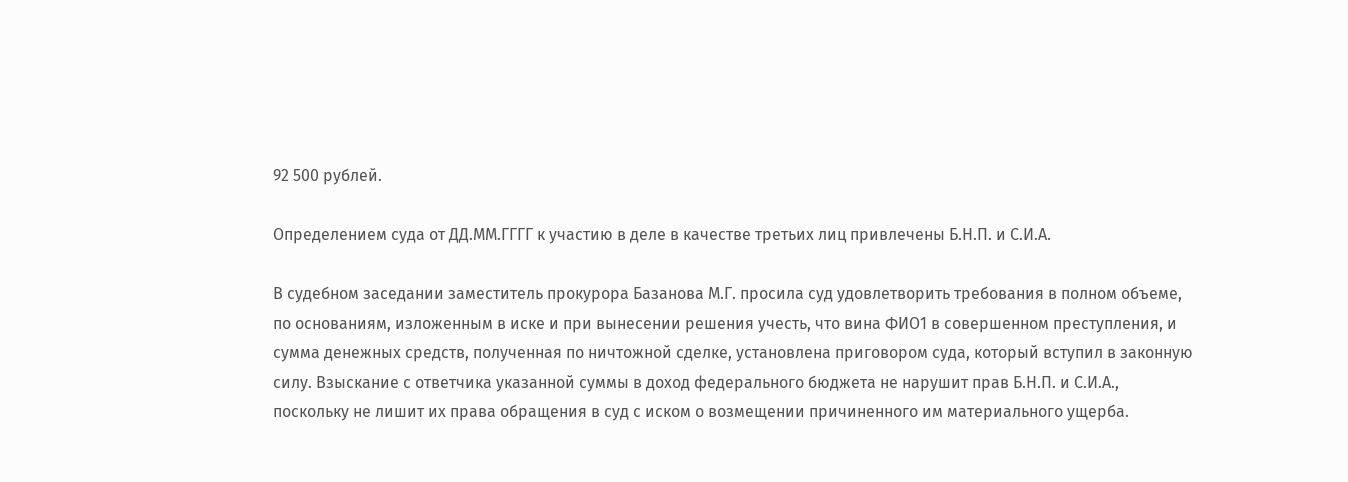92 500 рублей.

Определением суда от ДД.ММ.ГГГГ к участию в деле в качестве третьих лиц привлечены Б.Н.П. и С.И.А.

В судебном заседании заместитель прокурора Базанова М.Г. просила суд удовлетворить требования в полном объеме, по основаниям, изложенным в иске и при вынесении решения учесть, что вина ФИО1 в совершенном преступления, и сумма денежных средств, полученная по ничтожной сделке, установлена приговором суда, который вступил в законную силу. Взыскание с ответчика указанной суммы в доход федерального бюджета не нарушит прав Б.Н.П. и С.И.А., поскольку не лишит их права обращения в суд с иском о возмещении причиненного им материального ущерба.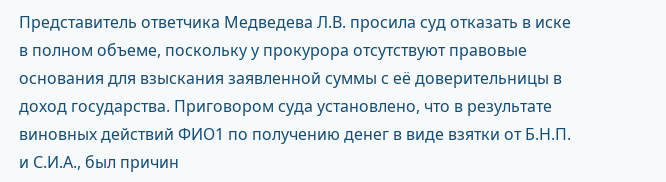Представитель ответчика Медведева Л.В. просила суд отказать в иске в полном объеме, поскольку у прокурора отсутствуют правовые основания для взыскания заявленной суммы с её доверительницы в доход государства. Приговором суда установлено, что в результате виновных действий ФИО1 по получению денег в виде взятки от Б.Н.П. и С.И.А., был причин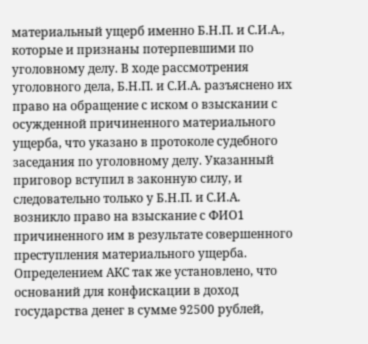материальный ущерб именно Б.Н.П. и С.И.А., которые и признаны потерпевшими по уголовному делу. В ходе рассмотрения уголовного дела, Б.Н.П. и С.И.А. разъяснено их право на обращение с иском о взыскании с осужденной причиненного материального ущерба, что указано в протоколе судебного заседания по уголовному делу. Указанный приговор вступил в законную силу, и следовательно только у Б.Н.П. и С.И.А. возникло право на взыскание с ФИО1 причиненного им в результате совершенного преступления материального ущерба. Определением АКС так же установлено, что оснований для конфискации в доход государства денег в сумме 92500 рублей,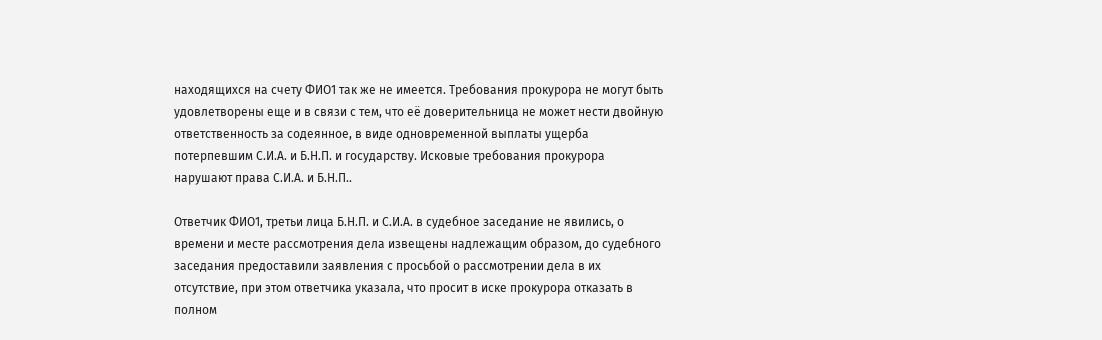находящихся на счету ФИО1 так же не имеется. Требования прокурора не могут быть удовлетворены еще и в связи с тем, что её доверительница не может нести двойную ответственность за содеянное, в виде одновременной выплаты ущерба потерпевшим С.И.А. и Б.Н.П. и государству. Исковые требования прокурора нарушают права С.И.А. и Б.Н.П..

Ответчик ФИО1, третьи лица Б.Н.П. и С.И.А. в судебное заседание не явились, о времени и месте рассмотрения дела извещены надлежащим образом, до судебного заседания предоставили заявления с просьбой о рассмотрении дела в их отсутствие, при этом ответчика указала, что просит в иске прокурора отказать в полном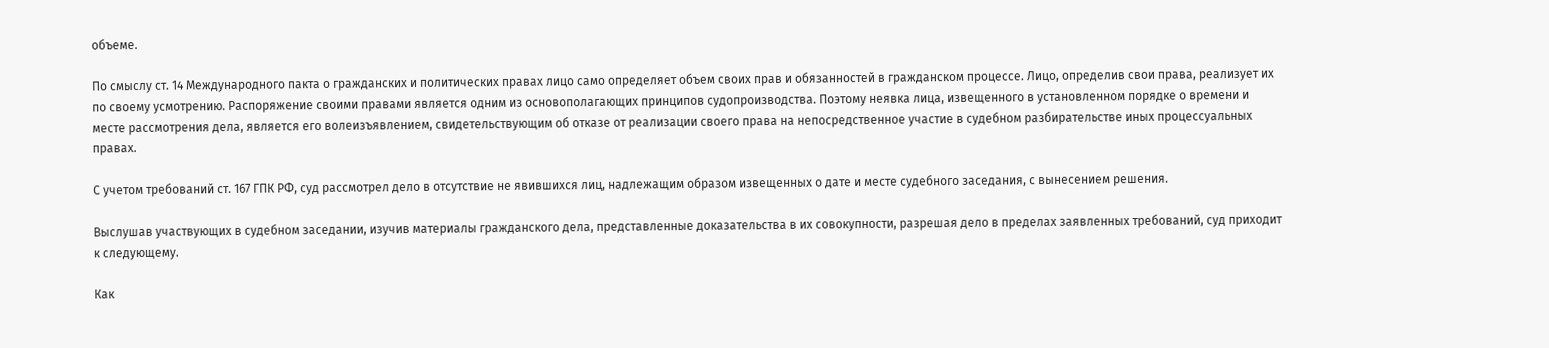объеме.

По смыслу ст. 14 Международного пакта о гражданских и политических правах лицо само определяет объем своих прав и обязанностей в гражданском процессе. Лицо, определив свои права, реализует их по своему усмотрению. Распоряжение своими правами является одним из основополагающих принципов судопроизводства. Поэтому неявка лица, извещенного в установленном порядке о времени и месте рассмотрения дела, является его волеизъявлением, свидетельствующим об отказе от реализации своего права на непосредственное участие в судебном разбирательстве иных процессуальных правах.

С учетом требований ст. 167 ГПК РФ, суд рассмотрел дело в отсутствие не явившихся лиц, надлежащим образом извещенных о дате и месте судебного заседания, с вынесением решения.

Выслушав участвующих в судебном заседании, изучив материалы гражданского дела, представленные доказательства в их совокупности, разрешая дело в пределах заявленных требований, суд приходит к следующему.

Как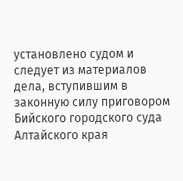установлено судом и следует из материалов дела, вступившим в законную силу приговором Бийского городского суда Алтайского края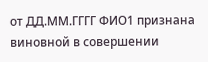от ДД.ММ.ГГГГ ФИО1 признана виновной в совершении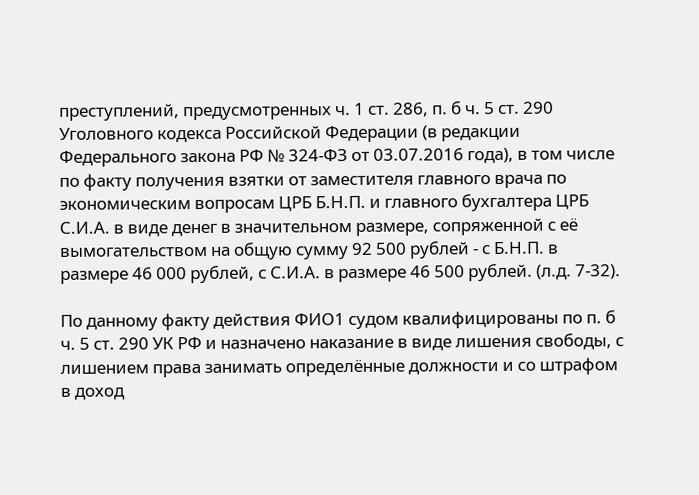преступлений, предусмотренных ч. 1 ст. 286, п. б ч. 5 ст. 290 Уголовного кодекса Российской Федерации (в редакции Федерального закона РФ № 324-ФЗ от 03.07.2016 года), в том числе по факту получения взятки от заместителя главного врача по экономическим вопросам ЦРБ Б.Н.П. и главного бухгалтера ЦРБ С.И.А. в виде денег в значительном размере, сопряженной с её вымогательством на общую сумму 92 500 рублей - с Б.Н.П. в размере 46 000 рублей, с С.И.А. в размере 46 500 рублей. (л.д. 7-32).

По данному факту действия ФИО1 судом квалифицированы по п. б ч. 5 ст. 290 УК РФ и назначено наказание в виде лишения свободы, с лишением права занимать определённые должности и со штрафом в доход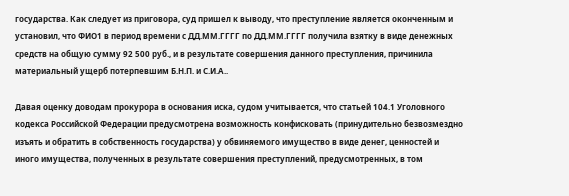государства. Как следует из приговора, суд пришел к выводу, что преступление является оконченным и установил, что ФИО1 в период времени с ДД.ММ.ГГГГ по ДД.ММ.ГГГГ получила взятку в виде денежных средств на общую сумму 92 500 руб., и в результате совершения данного преступления, причинила материальный ущерб потерпевшим Б.Н.П. и С.И.А..

Давая оценку доводам прокурора в основания иска, судом учитывается, что статьей 104.1 Уголовного кодекса Российской Федерации предусмотрена возможность конфисковать (принудительно безвозмездно изъять и обратить в собственность государства) у обвиняемого имущество в виде денег, ценностей и иного имущества, полученных в результате совершения преступлений, предусмотренных, в том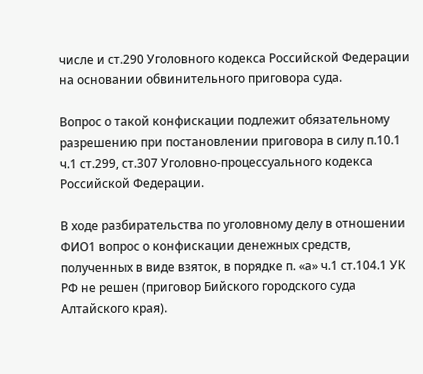числе и ст.290 Уголовного кодекса Российской Федерации на основании обвинительного приговора суда.

Вопрос о такой конфискации подлежит обязательному разрешению при постановлении приговора в силу п.10.1 ч.1 ст.299, ст.307 Уголовно-процессуального кодекса Российской Федерации.

В ходе разбирательства по уголовному делу в отношении ФИО1 вопрос о конфискации денежных средств, полученных в виде взяток, в порядке п. «а» ч.1 ст.104.1 УК РФ не решен (приговор Бийского городского суда Алтайского края).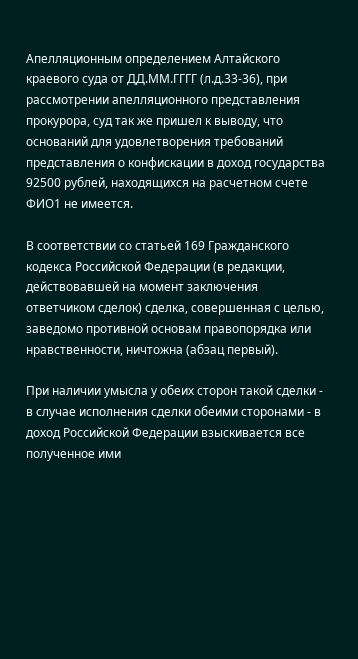Апелляционным определением Алтайского краевого суда от ДД.ММ.ГГГГ (л.д.33-36), при рассмотрении апелляционного представления прокурора, суд так же пришел к выводу, что оснований для удовлетворения требований представления о конфискации в доход государства 92500 рублей, находящихся на расчетном счете ФИО1 не имеется.

В соответствии со статьей 169 Гражданского кодекса Российской Федерации (в редакции, действовавшей на момент заключения ответчиком сделок) сделка, совершенная с целью, заведомо противной основам правопорядка или нравственности, ничтожна (абзац первый).

При наличии умысла у обеих сторон такой сделки - в случае исполнения сделки обеими сторонами - в доход Российской Федерации взыскивается все полученное ими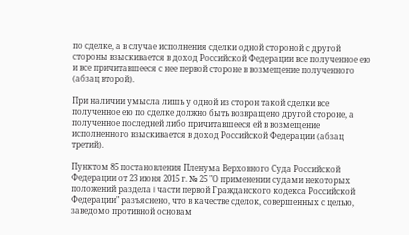по сделке, а в случае исполнения сделки одной стороной с другой стороны взыскивается в доход Российской Федерации все полученное ею и все причитавшееся с нее первой стороне в возмещение полученного (абзац второй).

При наличии умысла лишь у одной из сторон такой сделки все полученное ею по сделке должно быть возвращено другой стороне, а полученное последней либо причитавшееся ей в возмещение исполненного взыскивается в доход Российской Федерации (абзац третий).

Пунктом 85 постановления Пленума Верховного Суда Российской Федерации от 23 июня 2015 г. № 25 "О применении судами некоторых положений раздела I части первой Гражданского кодекса Российской Федерации" разъяснено, что в качестве сделок, совершенных с целью, заведомо противной основам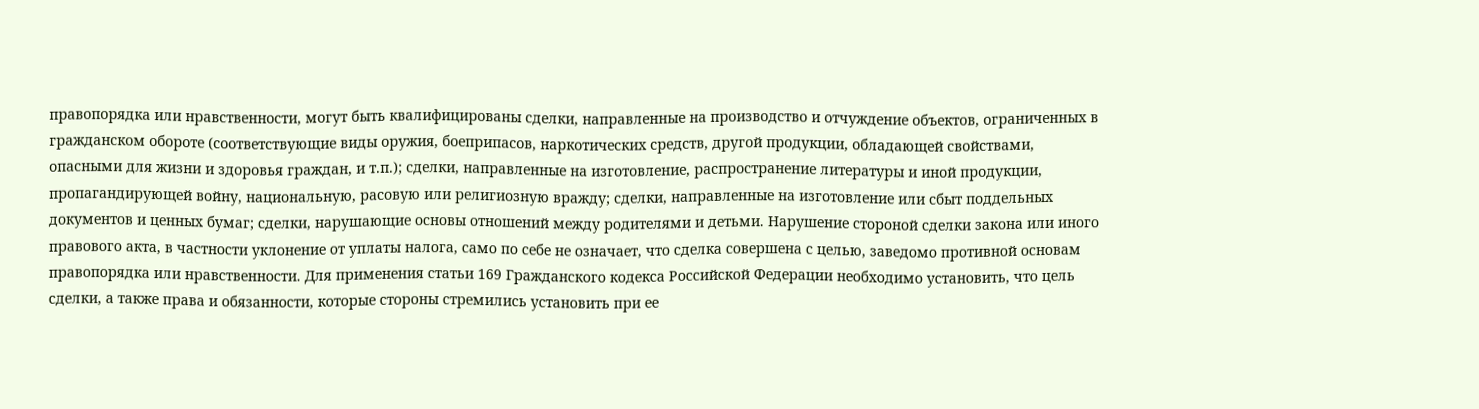правопорядка или нравственности, могут быть квалифицированы сделки, направленные на производство и отчуждение объектов, ограниченных в гражданском обороте (соответствующие виды оружия, боеприпасов, наркотических средств, другой продукции, обладающей свойствами, опасными для жизни и здоровья граждан, и т.п.); сделки, направленные на изготовление, распространение литературы и иной продукции, пропагандирующей войну, национальную, расовую или религиозную вражду; сделки, направленные на изготовление или сбыт поддельных документов и ценных бумаг; сделки, нарушающие основы отношений между родителями и детьми. Нарушение стороной сделки закона или иного правового акта, в частности уклонение от уплаты налога, само по себе не означает, что сделка совершена с целью, заведомо противной основам правопорядка или нравственности. Для применения статьи 169 Гражданского кодекса Российской Федерации необходимо установить, что цель сделки, а также права и обязанности, которые стороны стремились установить при ее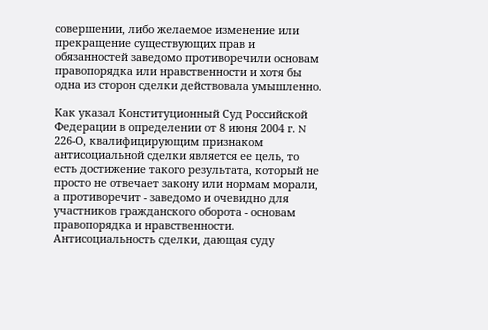совершении, либо желаемое изменение или прекращение существующих прав и обязанностей заведомо противоречили основам правопорядка или нравственности и хотя бы одна из сторон сделки действовала умышленно.

Как указал Конституционный Суд Российской Федерации в определении от 8 июня 2004 г. N 226-О, квалифицирующим признаком антисоциальной сделки является ее цель, то есть достижение такого результата, который не просто не отвечает закону или нормам морали, а противоречит - заведомо и очевидно для участников гражданского оборота - основам правопорядка и нравственности. Антисоциальность сделки, дающая суду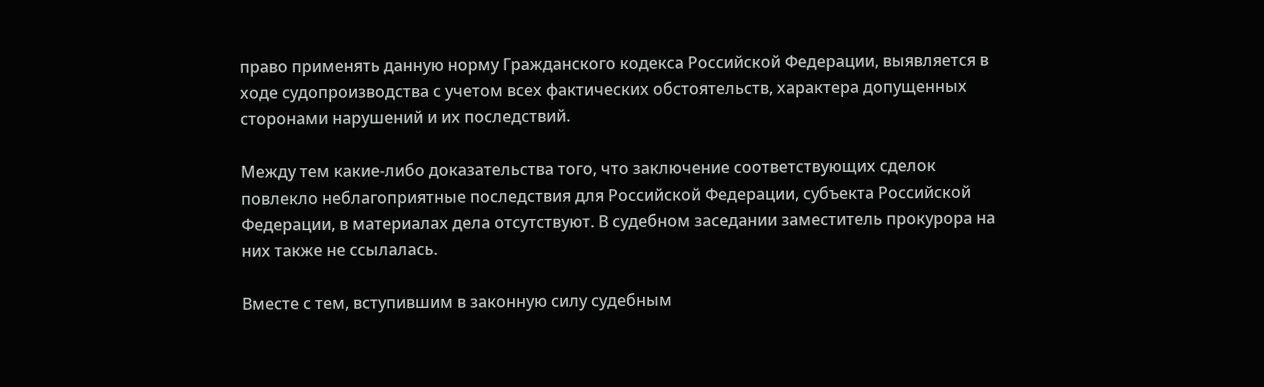право применять данную норму Гражданского кодекса Российской Федерации, выявляется в ходе судопроизводства с учетом всех фактических обстоятельств, характера допущенных сторонами нарушений и их последствий.

Между тем какие-либо доказательства того, что заключение соответствующих сделок повлекло неблагоприятные последствия для Российской Федерации, субъекта Российской Федерации, в материалах дела отсутствуют. В судебном заседании заместитель прокурора на них также не ссылалась.

Вместе с тем, вступившим в законную силу судебным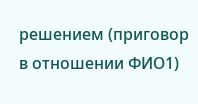решением (приговор в отношении ФИО1)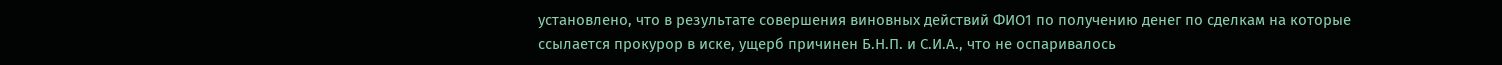установлено, что в результате совершения виновных действий ФИО1 по получению денег по сделкам на которые ссылается прокурор в иске, ущерб причинен Б.Н.П. и С.И.А., что не оспаривалось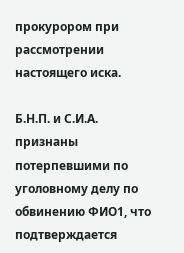прокурором при рассмотрении настоящего иска.

Б.Н.П. и С.И.А. признаны потерпевшими по уголовному делу по обвинению ФИО1, что подтверждается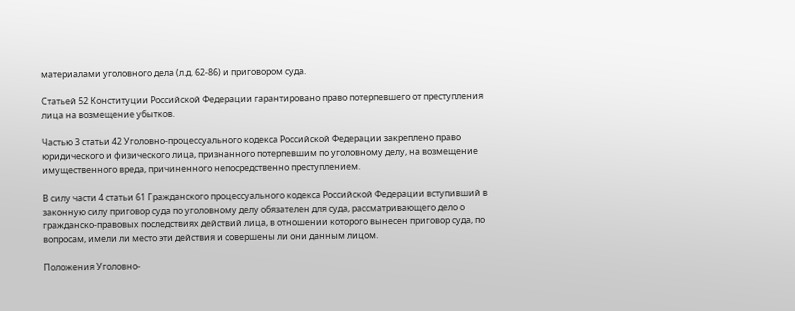материалами уголовного дела (л.д. 62-86) и приговором суда.

Статьей 52 Конституции Российской Федерации гарантировано право потерпевшего от преступления лица на возмещение убытков.

Частью 3 статьи 42 Уголовно-процессуального кодекса Российской Федерации закреплено право юридического и физического лица, признанного потерпевшим по уголовному делу, на возмещение имущественного вреда, причиненного непосредственно преступлением.

В силу части 4 статьи 61 Гражданского процессуального кодекса Российской Федерации вступивший в законную силу приговор суда по уголовному делу обязателен для суда, рассматривающего дело о гражданско-правовых последствиях действий лица, в отношении которого вынесен приговор суда, по вопросам, имели ли место эти действия и совершены ли они данным лицом.

Положения Уголовно-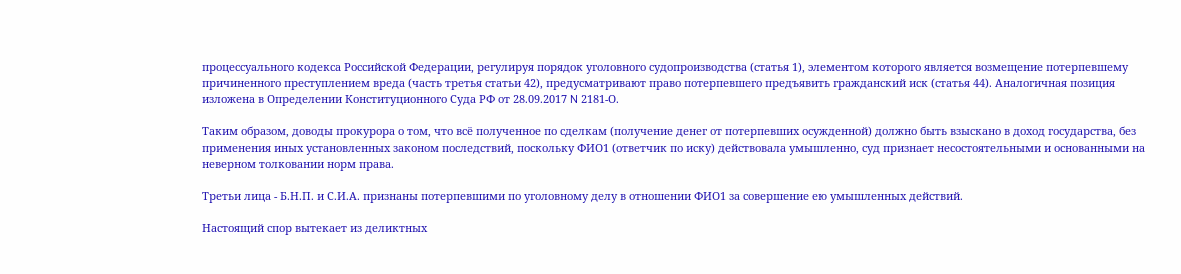процессуального кодекса Российской Федерации, регулируя порядок уголовного судопроизводства (статья 1), элементом которого является возмещение потерпевшему причиненного преступлением вреда (часть третья статьи 42), предусматривают право потерпевшего предъявить гражданский иск (статья 44). Аналогичная позиция изложена в Определении Конституционного Суда РФ от 28.09.2017 N 2181-О.

Таким образом, доводы прокурора о том, что всё полученное по сделкам (получение денег от потерпевших осужденной) должно быть взыскано в доход государства, без применения иных установленных законом последствий, поскольку ФИО1 (ответчик по иску) действовала умышленно, суд признает несостоятельными и основанными на неверном толковании норм права.

Третьи лица - Б.Н.П. и С.И.А. признаны потерпевшими по уголовному делу в отношении ФИО1 за совершение ею умышленных действий.

Настоящий спор вытекает из деликтных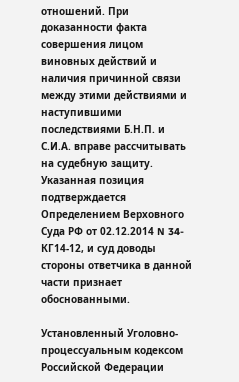отношений. При доказанности факта совершения лицом виновных действий и наличия причинной связи между этими действиями и наступившими последствиями Б.Н.П. и С.И.А. вправе рассчитывать на судебную защиту. Указанная позиция подтверждается Определением Верховного Суда РФ от 02.12.2014 N 34-КГ14-12, и суд доводы стороны ответчика в данной части признает обоснованными.

Установленный Уголовно-процессуальным кодексом Российской Федерации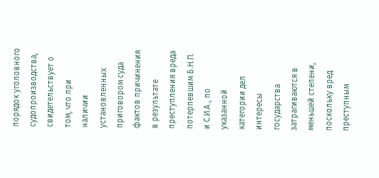порядок уголовного судопроизводства, свидетельствует о том, что при наличии установленных приговором суда фактов причинения в результате преступления вреда потерпевшим Б.Н.П. и С.И.А., по указанной категории дел интересы государства затрагиваются в меньшей степени, поскольку вред преступным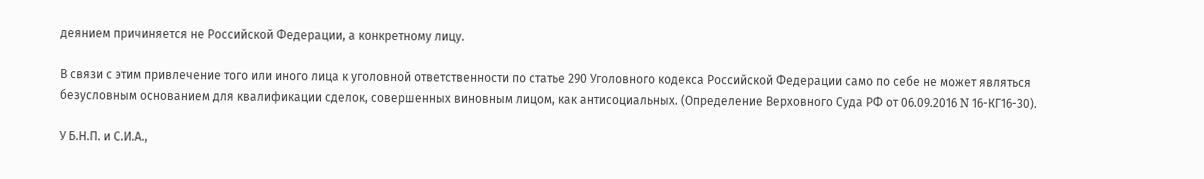деянием причиняется не Российской Федерации, а конкретному лицу.

В связи с этим привлечение того или иного лица к уголовной ответственности по статье 290 Уголовного кодекса Российской Федерации само по себе не может являться безусловным основанием для квалификации сделок, совершенных виновным лицом, как антисоциальных. (Определение Верховного Суда РФ от 06.09.2016 N 16-КГ16-30).

У Б.Н.П. и С.И.А.,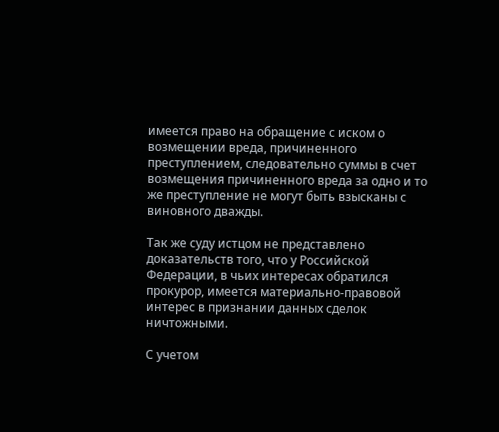имеется право на обращение с иском о возмещении вреда, причиненного преступлением, следовательно суммы в счет возмещения причиненного вреда за одно и то же преступление не могут быть взысканы с виновного дважды.

Так же суду истцом не представлено доказательств того, что у Российской Федерации, в чьих интересах обратился прокурор, имеется материально-правовой интерес в признании данных сделок ничтожными.

С учетом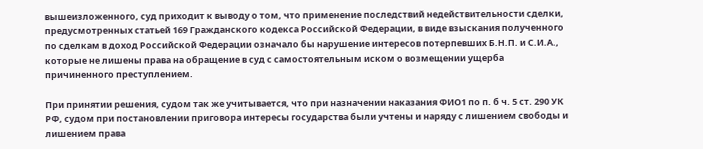вышеизложенного, суд приходит к выводу о том, что применение последствий недействительности сделки, предусмотренных статьей 169 Гражданского кодекса Российской Федерации, в виде взыскания полученного по сделкам в доход Российской Федерации означало бы нарушение интересов потерпевших Б.Н.П. и С.И.А., которые не лишены права на обращение в суд с самостоятельным иском о возмещении ущерба причиненного преступлением.

При принятии решения, судом так же учитывается, что при назначении наказания ФИО1 по п. б ч. 5 ст. 290 УК РФ, судом при постановлении приговора интересы государства были учтены и наряду с лишением свободы и лишением права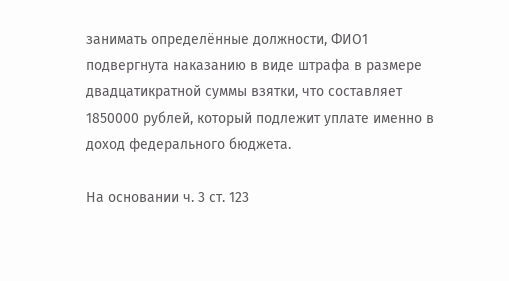занимать определённые должности, ФИО1 подвергнута наказанию в виде штрафа в размере двадцатикратной суммы взятки, что составляет 1850000 рублей, который подлежит уплате именно в доход федерального бюджета.

На основании ч. 3 ст. 123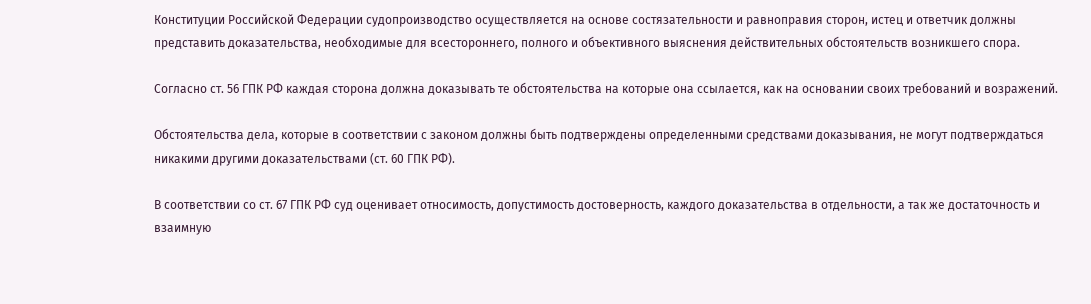Конституции Российской Федерации судопроизводство осуществляется на основе состязательности и равноправия сторон, истец и ответчик должны представить доказательства, необходимые для всестороннего, полного и объективного выяснения действительных обстоятельств возникшего спора.

Согласно ст. 56 ГПК РФ каждая сторона должна доказывать те обстоятельства на которые она ссылается, как на основании своих требований и возражений.

Обстоятельства дела, которые в соответствии с законом должны быть подтверждены определенными средствами доказывания, не могут подтверждаться никакими другими доказательствами (ст. 60 ГПК РФ).

В соответствии со ст. 67 ГПК РФ суд оценивает относимость, допустимость достоверность, каждого доказательства в отдельности, а так же достаточность и взаимную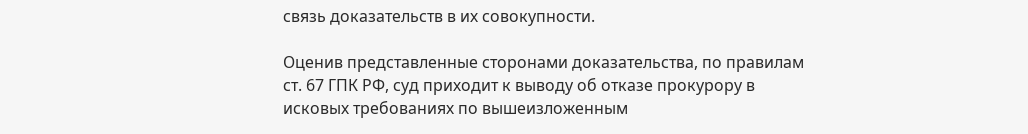связь доказательств в их совокупности.

Оценив представленные сторонами доказательства, по правилам ст. 67 ГПК РФ, суд приходит к выводу об отказе прокурору в исковых требованиях по вышеизложенным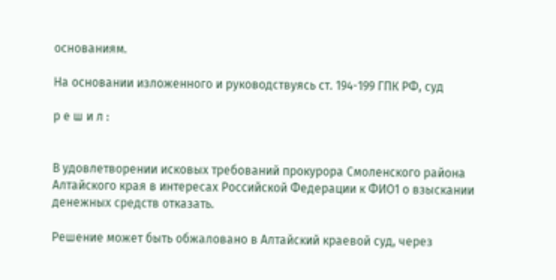основаниям.

На основании изложенного и руководствуясь ст. 194-199 ГПК РФ, суд

р е ш и л :


В удовлетворении исковых требований прокурора Смоленского района Алтайского края в интересах Российской Федерации к ФИО1 о взыскании денежных средств отказать.

Решение может быть обжаловано в Алтайский краевой суд, через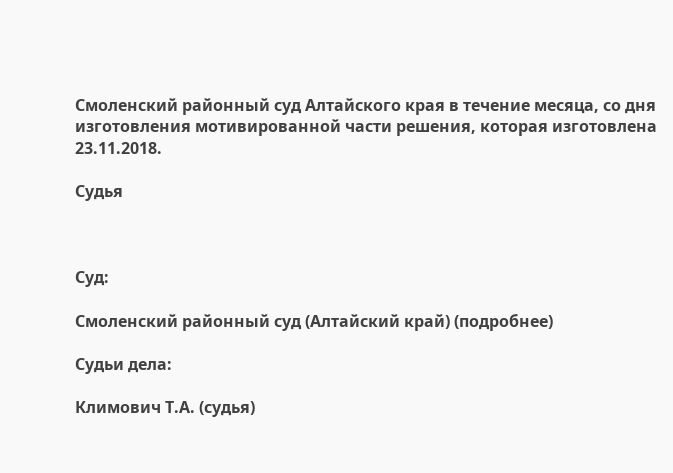Смоленский районный суд Алтайского края в течение месяца, со дня изготовления мотивированной части решения, которая изготовлена 23.11.2018.

Судья



Суд:

Смоленский районный суд (Алтайский край) (подробнее)

Судьи дела:

Климович Т.А. (судья)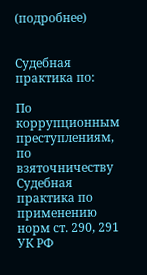(подробнее)


Судебная практика по:

По коррупционным преступлениям, по взяточничеству
Судебная практика по применению норм ст. 290, 291 УК РФ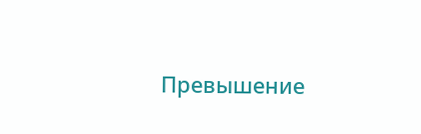Превышение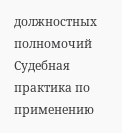должностных полномочий
Судебная практика по применению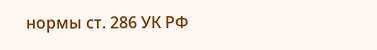нормы ст. 286 УК РФ